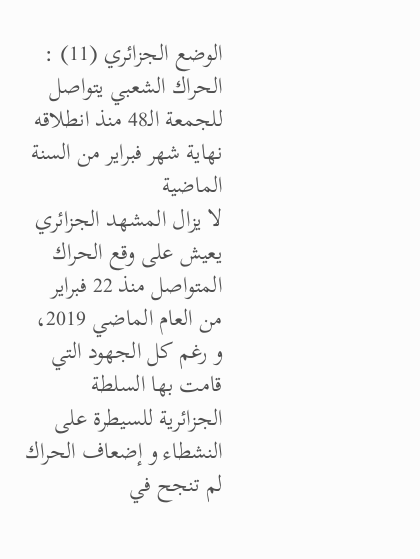الوضع الجزائري (11) : الحراك الشعبي يتواصل للجمعة الـ48 منذ انطلاقه نهاية شهر فبراير من السنة الماضية
لا يزال المشهد الجزائري يعيش على وقع الحراك المتواصل منذ 22 فبراير من العام الماضي 2019، و رغم كل الجهود التي قامت بها السلطة الجزائرية للسيطرة على النشطاء و إضعاف الحراك لم تنجح في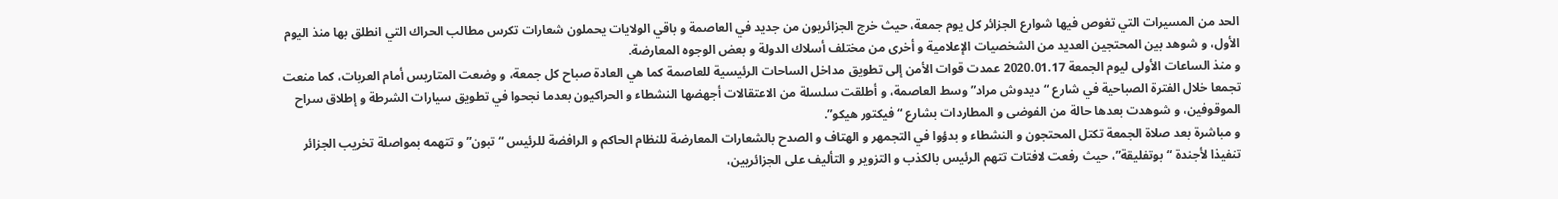الحد من المسيرات التي تغوص فيها شوارع الجزائر كل يوم جمعة، حيث خرج الجزائريون من جديد في العاصمة و باقي الولايات يحملون شعارات تكرس مطالب الحراك التي انطلق بها منذ اليوم الأول، و شوهد بين المحتجين العديد من الشخصيات الإعلامية و أخرى من مختلف أسلاك الدولة و بعض الوجوه المعارضة.
و منذ الساعات الأولى ليوم الجمعة 2020.01.17 عمدت قوات الأمن إلى تطويق مداخل الساحات الرئيسية للعاصمة كما هي العادة صباح كل جمعة، و وضعت المتاريس أمام العربات، كما منعت تجمعا خلال الفترة الصباحية في شارع “ديدوش مراد” وسط العاصمة، و أطلقت سلسلة من الاعتقالات أجهضها النشطاء و الحراكيون بعدما نجحوا في تطويق سيارات الشرطة و إطلاق سراح الموقوفين، و شوهدت بعدها حالة من الفوضى و المطاردات بشارع “فيكتور هيكو”.
و مباشرة بعد صلاة الجمعة تكتل المحتجون و النشطاء و بدؤوا في التجمهر و الهتاف و الصدح بالشعارات المعارضة للنظام الحاكم و الرافضة للرئيس “تبون” و تتهمه بمواصلة تخريب الجزائر تنفيذا لأجندة “بوتفليقة”، حيث رفعت لافتات تتهم الرئيس بالكذب و التزوير و التأليف على الجزائريين،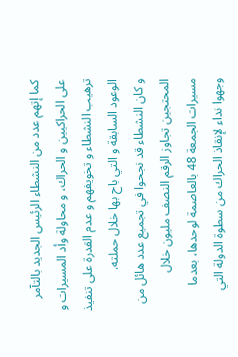كما إتهم عدد من النشطاء الرئيس الجديد بالتآمر على الحراكيين و الحراك، و محاولة وأد المسيرات و ترهيب النشطاء و تخويفهم و عدم القدرة على تنفيذ الوعود السابقة و التي باح بها خلال حملته.
و كان النشطاء قد نجحوا في تجميع عدد هائل من المحتجين تجاوز الرقم النصف مليون خلال مسيرات الجمعة 48 بالعاصمة لوحدها، بعدما وجهوا نداء لإنقاذ الحراك من سطوة الدولة التي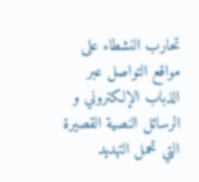تحارب النشطاء على مواقع التواصل عبر الذباب الإلكتروني و الرسائل النصية القصيرة التي تحمل التهديد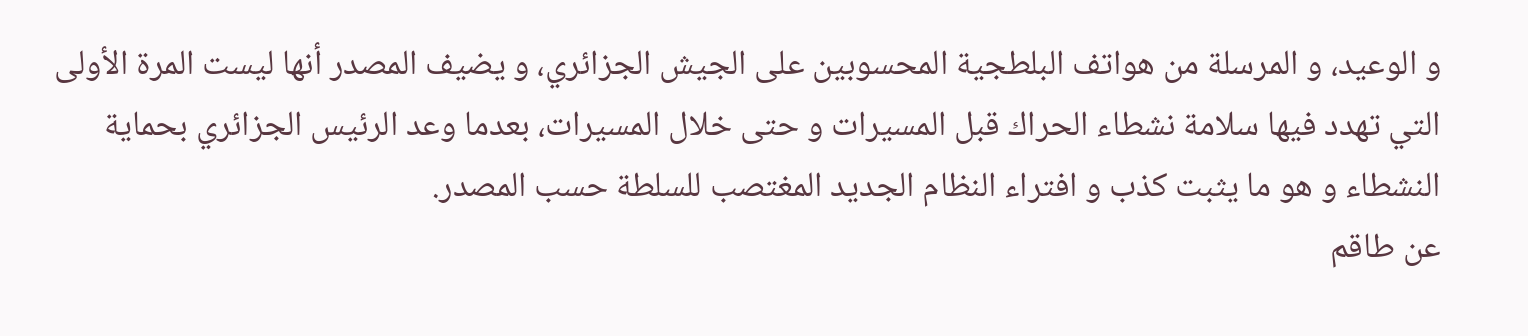و الوعيد، و المرسلة من هواتف البلطجية المحسوبين على الجيش الجزائري، و يضيف المصدر أنها ليست المرة الأولى التي تهدد فيها سلامة نشطاء الحراك قبل المسيرات و حتى خلال المسيرات، بعدما وعد الرئيس الجزائري بحماية النشطاء و هو ما يثبت كذب و افتراء النظام الجديد المغتصب للسلطة حسب المصدر.
عن طاقم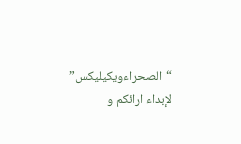“الصحراءويكيليكس”
لإبداء ارائكم و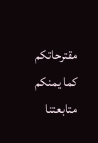مقترحاتكم
كما يمنكم متابعتنا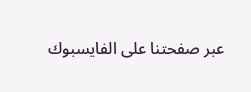عبر صفحتنا على الفايسبوك